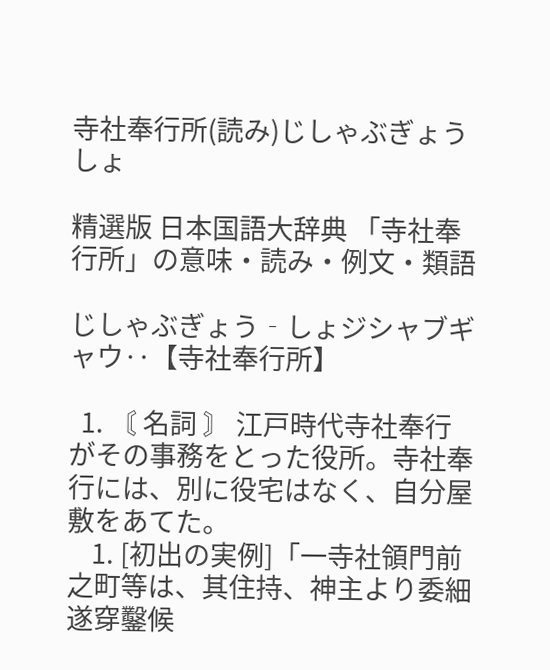寺社奉行所(読み)じしゃぶぎょうしょ

精選版 日本国語大辞典 「寺社奉行所」の意味・読み・例文・類語

じしゃぶぎょう‐しょジシャブギャウ‥【寺社奉行所】

  1. 〘 名詞 〙 江戸時代寺社奉行がその事務をとった役所。寺社奉行には、別に役宅はなく、自分屋敷をあてた。
    1. [初出の実例]「一寺社領門前之町等は、其住持、神主より委細遂穿鑿候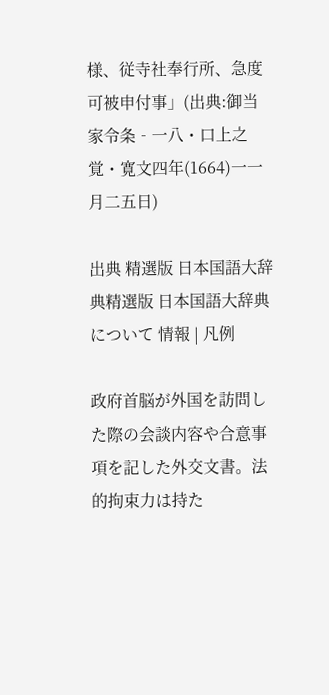様、従寺社奉行所、急度可被申付事」(出典:御当家令条‐一八・口上之覚・寛文四年(1664)一一月二五日)

出典 精選版 日本国語大辞典精選版 日本国語大辞典について 情報 | 凡例

政府首脳が外国を訪問した際の会談内容や合意事項を記した外交文書。法的拘束力は持た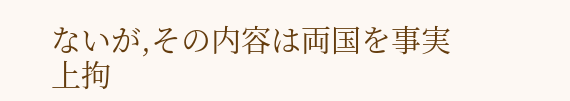ないが,その内容は両国を事実上拘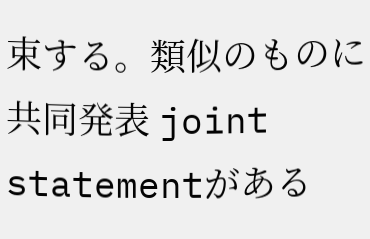束する。類似のものに共同発表 joint statementがある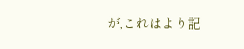が,これはより記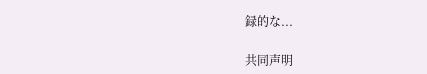録的な...

共同声明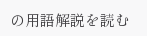の用語解説を読む